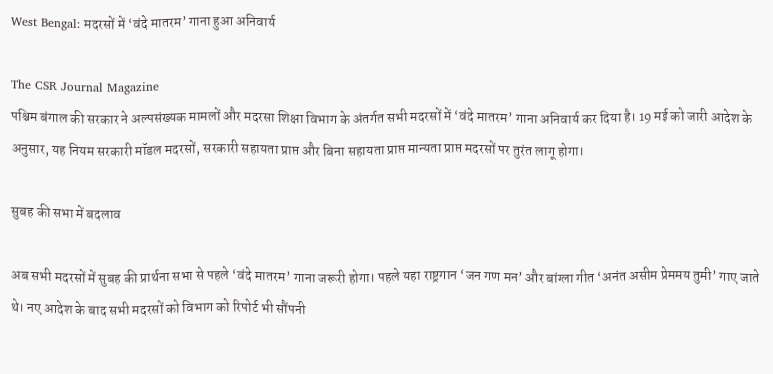West Bengal: मदरसों में ‘वंदे मातरम’ गाना हुआ अनिवार्य

The CSR Journal Magazine
पश्चिम बंगाल की सरकार ने अल्पसंख्यक मामलों और मदरसा शिक्षा विभाग के अंतर्गत सभी मदरसों में ‘वंदे मातरम’ गाना अनिवार्य कर दिया है। 19 मई को जारी आदेश के अनुसार, यह नियम सरकारी मॉडल मदरसों, सरकारी सहायता प्राप्त और बिना सहायता प्राप्त मान्यता प्राप्त मदरसों पर तुरंत लागू होगा।

सुबह की सभा में बदलाव

अब सभी मदरसों में सुबह की प्रार्थना सभा से पहले ‘वंदे मातरम’ गाना जरूरी होगा। पहले यहा राष्ट्रगान ‘जन गण मन’ और बांग्ला गीत ‘अनंत असीम प्रेममय तुमी’ गाए जाते थे। नए आदेश के बाद सभी मदरसों को विभाग को रिपोर्ट भी सौंपनी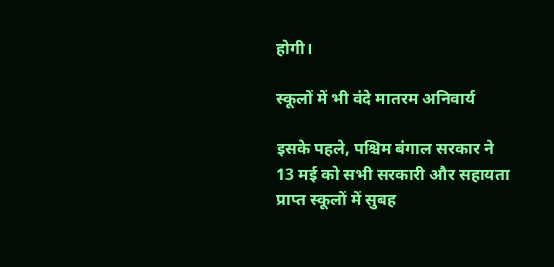होगी।

स्कूलों में भी वंदे मातरम अनिवार्य

इसके पहले, पश्चिम बंगाल सरकार ने 13 मई को सभी सरकारी और सहायता प्राप्त स्कूलों में सुबह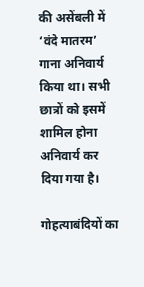की असेंबली में ‘वंदे मातरम’ गाना अनिवार्य किया था। सभी छात्रों को इसमें शामिल होना अनिवार्य कर दिया गया है।

गोहत्याबंदियों का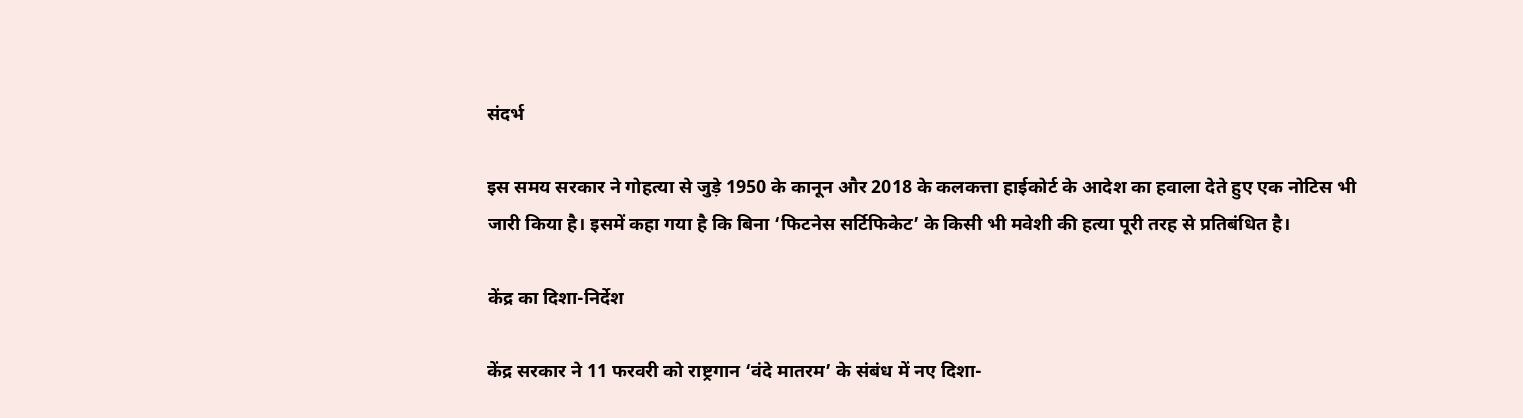संदर्भ

इस समय सरकार ने गोहत्या से जुड़े 1950 के कानून और 2018 के कलकत्ता हाईकोर्ट के आदेश का हवाला देते हुए एक नोटिस भी जारी किया है। इसमें कहा गया है कि बिना ‘फिटनेस सर्टिफिकेट’ के किसी भी मवेशी की हत्या पूरी तरह से प्रतिबंधित है।

केंद्र का दिशा-निर्देश

केंद्र सरकार ने 11 फरवरी को राष्ट्रगान ‘वंदे मातरम’ के संबंध में नए दिशा-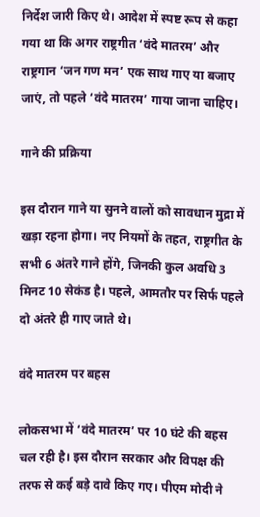निर्देश जारी किए थे। आदेश में स्पष्ट रूप से कहा गया था कि अगर राष्ट्रगीत ‘वंदे मातरम’ और राष्ट्रगान ‘जन गण मन’ एक साथ गाए या बजाए जाएं, तो पहले ‘वंदे मातरम’ गाया जाना चाहिए।

गाने की प्रक्रिया

इस दौरान गाने या सुनने वालों को सावधान मुद्रा में खड़ा रहना होगा। नए नियमों के तहत, राष्ट्रगीत के सभी 6 अंतरे गाने होंगे, जिनकी कुल अवधि 3 मिनट 10 सेकंड है। पहले, आमतौर पर सिर्फ पहले दो अंतरे ही गाए जाते थे।

वंदे मातरम पर बहस

लोकसभा में ‘वंदे मातरम’ पर 10 घंटे की बहस चल रही है। इस दौरान सरकार और विपक्ष की तरफ से कई बड़े दावे किए गए। पीएम मोदी ने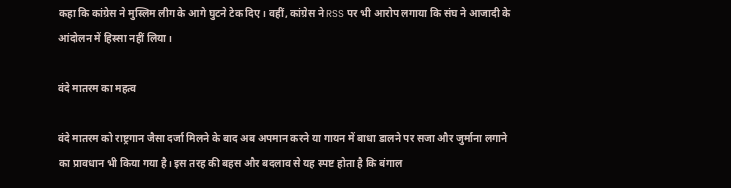कहा कि कांग्रेस ने मुस्लिम लीग के आगे घुटने टेक दिए। वहीं, कांग्रेस ने RSS पर भी आरोप लगाया कि संघ ने आजादी के आंदोलन में हिस्सा नहीं लिया।

वंदे मातरम का महत्व

वंदे मातरम को राष्ट्रगान जैसा दर्जा मिलने के बाद अब अपमान करने या गायन में बाधा डालने पर सजा और जुर्माना लगाने का प्रावधान भी किया गया है। इस तरह की बहस और बदलाव से यह स्पष्ट होता है कि बंगाल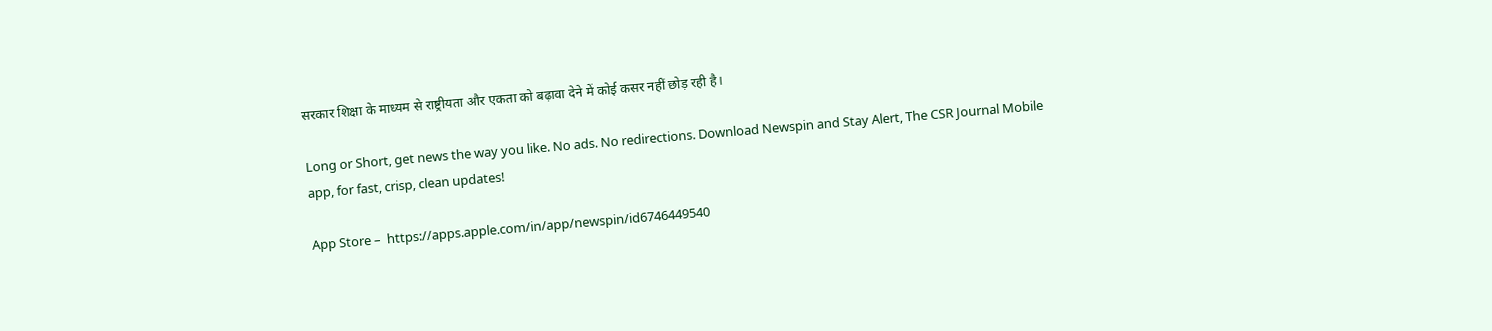सरकार शिक्षा के माध्यम से राष्ट्रीयता और एकता को बढ़ावा देने में कोई कसर नहीं छोड़ रही है।

Long or Short, get news the way you like. No ads. No redirections. Download Newspin and Stay Alert, The CSR Journal Mobile app, for fast, crisp, clean updates!

App Store –  https://apps.apple.com/in/app/newspin/id6746449540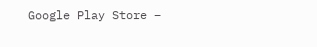Google Play Store –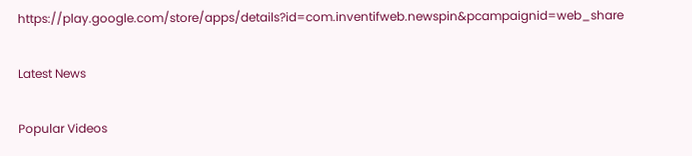https://play.google.com/store/apps/details?id=com.inventifweb.newspin&pcampaignid=web_share

Latest News

Popular Videos